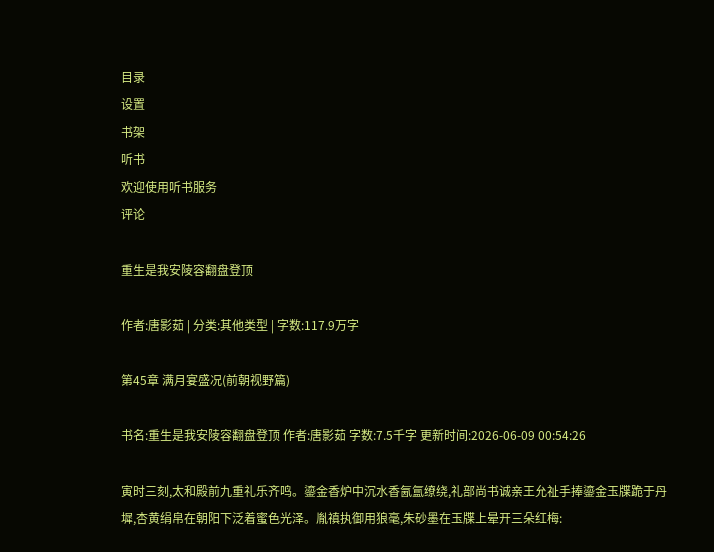目录
设置
书架
听书
欢迎使用听书服务
评论

重生是我安陵容翻盘登顶

作者:唐影茹 | 分类:其他类型 | 字数:117.9万字

第45章 满月宴盛况(前朝视野篇)

书名:重生是我安陵容翻盘登顶 作者:唐影茹 字数:7.5千字 更新时间:2026-06-09 00:54:26

寅时三刻,太和殿前九重礼乐齐鸣。鎏金香炉中沉水香氤氲缭绕,礼部尚书诚亲王允祉手捧鎏金玉牒跪于丹墀,杏黄绢帛在朝阳下泛着蜜色光泽。胤禛执御用狼毫,朱砂墨在玉牒上晕开三朵红梅: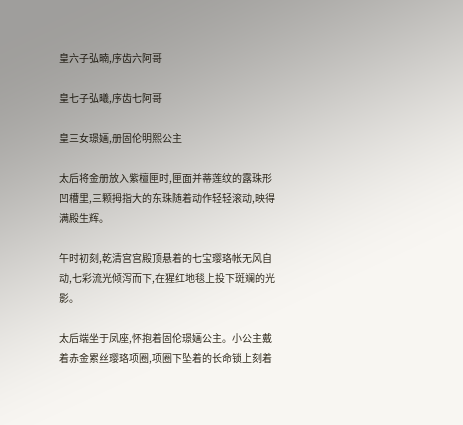皇六子弘暔,序齿六阿哥

皇七子弘曦,序齿七阿哥

皇三女璟婳,册固伦明熙公主

太后将金册放入紫檀匣时,匣面并蒂莲纹的露珠形凹槽里,三颗拇指大的东珠随着动作轻轻滚动,映得满殿生辉。

午时初刻,乾清宫宫殿顶悬着的七宝璎珞帐无风自动,七彩流光倾泻而下,在猩红地毯上投下斑斓的光影。

太后端坐于凤座,怀抱着固伦璟婳公主。小公主戴着赤金累丝璎珞项圈,项圈下坠着的长命锁上刻着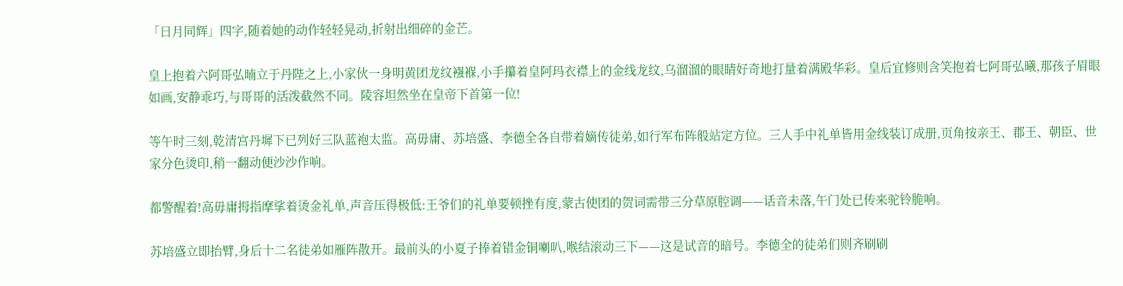「日月同辉」四字,随着她的动作轻轻晃动,折射出细碎的金芒。

皇上抱着六阿哥弘暔立于丹陛之上,小家伙一身明黄团龙纹襁褓,小手攥着皇阿玛衣襟上的金线龙纹,乌溜溜的眼睛好奇地打量着满殿华彩。皇后宜修则含笑抱着七阿哥弘曦,那孩子眉眼如画,安静乖巧,与哥哥的活泼截然不同。陵容坦然坐在皇帝下首第一位!

等午时三刻,乾清宫丹墀下已列好三队蓝袍太监。高毋庸、苏培盛、李德全各自带着嫡传徒弟,如行军布阵般站定方位。三人手中礼单皆用金线装订成册,页角按亲王、郡王、朝臣、世家分色烫印,稍一翻动便沙沙作响。

都警醒着!高毋庸拇指摩挲着烫金礼单,声音压得极低:王爷们的礼单要顿挫有度,蒙古使团的贺词需带三分草原腔调——话音未落,午门处已传来驼铃脆响。

苏培盛立即抬臂,身后十二名徒弟如雁阵散开。最前头的小夏子捧着错金铜喇叭,喉结滚动三下——这是试音的暗号。李德全的徒弟们则齐刷刷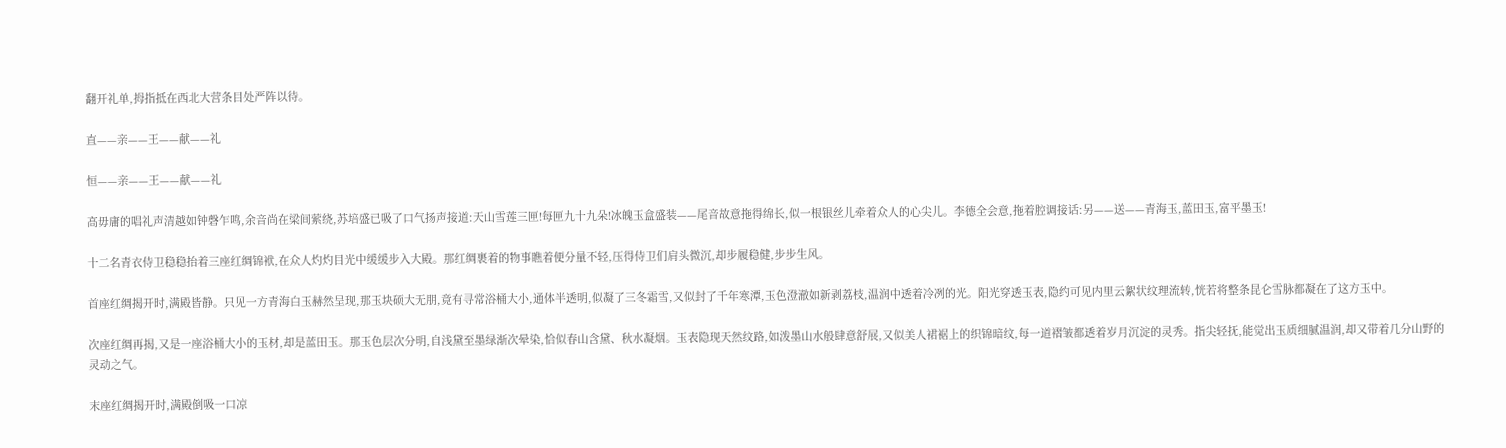翻开礼单,拇指抵在西北大营条目处严阵以待。

直——亲——王——献——礼

恒——亲——王——献——礼

高毋庸的唱礼声清越如钟磬乍鸣,余音尚在梁间萦绕,苏培盛已吸了口气扬声接道:天山雪莲三匣!每匣九十九朵!冰魄玉盒盛装——尾音故意拖得绵长,似一根银丝儿牵着众人的心尖儿。李德全会意,拖着腔调接话:另——送——青海玉,蓝田玉,富平墨玉!

十二名青衣侍卫稳稳抬着三座红绸锦袱,在众人灼灼目光中缓缓步入大殿。那红绸裹着的物事瞧着便分量不轻,压得侍卫们肩头微沉,却步履稳健,步步生风。

首座红绸揭开时,满殿皆静。只见一方青海白玉赫然呈现,那玉块硕大无朋,竟有寻常浴桶大小,通体半透明,似凝了三冬霜雪,又似封了千年寒潭,玉色澄澈如新剥荔枝,温润中透着冷冽的光。阳光穿透玉表,隐约可见内里云絮状纹理流转,恍若将整条昆仑雪脉都凝在了这方玉中。

次座红绸再揭,又是一座浴桶大小的玉材,却是蓝田玉。那玉色层次分明,自浅黛至墨绿渐次晕染,恰似春山含黛、秋水凝烟。玉表隐现天然纹路,如泼墨山水般肆意舒展,又似美人裙裾上的织锦暗纹,每一道褶皱都透着岁月沉淀的灵秀。指尖轻抚,能觉出玉质细腻温润,却又带着几分山野的灵动之气。

末座红绸揭开时,满殿倒吸一口凉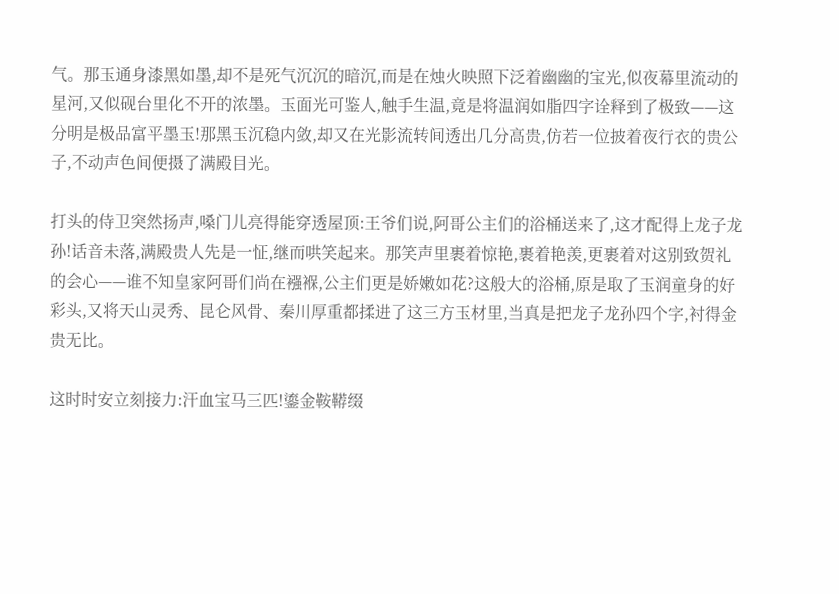气。那玉通身漆黑如墨,却不是死气沉沉的暗沉,而是在烛火映照下泛着幽幽的宝光,似夜幕里流动的星河,又似砚台里化不开的浓墨。玉面光可鉴人,触手生温,竟是将温润如脂四字诠释到了极致——这分明是极品富平墨玉!那黑玉沉稳内敛,却又在光影流转间透出几分高贵,仿若一位披着夜行衣的贵公子,不动声色间便摄了满殿目光。

打头的侍卫突然扬声,嗓门儿亮得能穿透屋顶:王爷们说,阿哥公主们的浴桶送来了,这才配得上龙子龙孙!话音未落,满殿贵人先是一怔,继而哄笑起来。那笑声里裹着惊艳,裹着艳羡,更裹着对这别致贺礼的会心——谁不知皇家阿哥们尚在襁褓,公主们更是娇嫩如花?这般大的浴桶,原是取了玉润童身的好彩头,又将天山灵秀、昆仑风骨、秦川厚重都揉进了这三方玉材里,当真是把龙子龙孙四个字,衬得金贵无比。

这时时安立刻接力:汗血宝马三匹!鎏金鞍鞯缀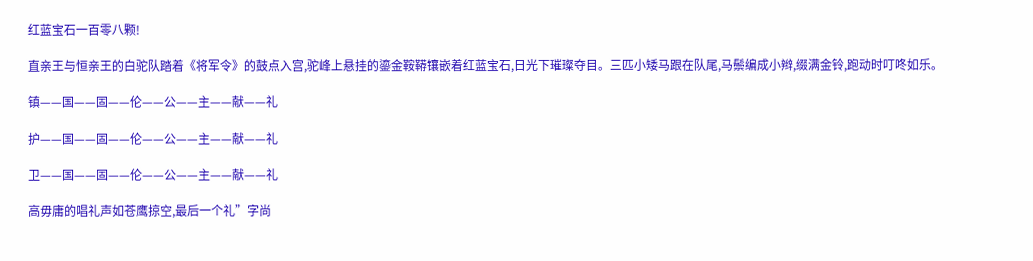红蓝宝石一百零八颗!

直亲王与恒亲王的白驼队踏着《将军令》的鼓点入宫,驼峰上悬挂的鎏金鞍鞯镶嵌着红蓝宝石,日光下璀璨夺目。三匹小矮马跟在队尾,马鬃编成小辫,缀满金铃,跑动时叮咚如乐。

镇——国——固——伦——公——主——献——礼

护——国——固——伦——公——主——献——礼

卫——国——固——伦——公——主——献——礼

高毋庸的唱礼声如苍鹰掠空,最后一个礼”字尚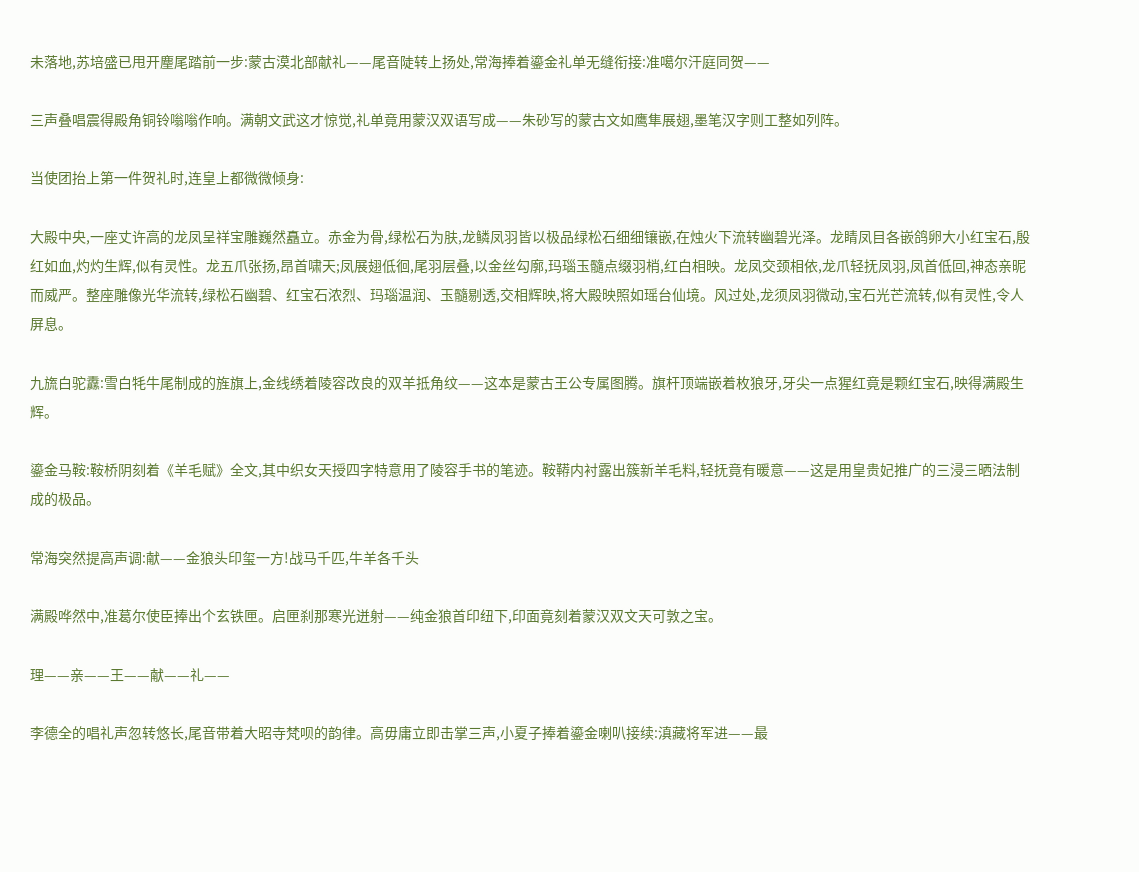未落地,苏培盛已甩开麈尾踏前一步:蒙古漠北部献礼——尾音陡转上扬处,常海捧着鎏金礼单无缝衔接:准噶尔汗庭同贺——

三声叠唱震得殿角铜铃嗡嗡作响。满朝文武这才惊觉,礼单竟用蒙汉双语写成——朱砂写的蒙古文如鹰隼展翅,墨笔汉字则工整如列阵。

当使团抬上第一件贺礼时,连皇上都微微倾身:

大殿中央,一座丈许高的龙凤呈祥宝雕巍然矗立。赤金为骨,绿松石为肤,龙鳞凤羽皆以极品绿松石细细镶嵌,在烛火下流转幽碧光泽。龙睛凤目各嵌鸽卵大小红宝石,殷红如血,灼灼生辉,似有灵性。龙五爪张扬,昂首啸天;凤展翅低徊,尾羽层叠,以金丝勾廓,玛瑙玉髓点缀羽梢,红白相映。龙凤交颈相依,龙爪轻抚凤羽,凤首低回,神态亲昵而威严。整座雕像光华流转,绿松石幽碧、红宝石浓烈、玛瑙温润、玉髓剔透,交相辉映,将大殿映照如瑶台仙境。风过处,龙须凤羽微动,宝石光芒流转,似有灵性,令人屏息。

九旒白驼纛:雪白牦牛尾制成的旌旗上,金线绣着陵容改良的双羊抵角纹——这本是蒙古王公专属图腾。旗杆顶端嵌着枚狼牙,牙尖一点猩红竟是颗红宝石,映得满殿生辉。

鎏金马鞍:鞍桥阴刻着《羊毛赋》全文,其中织女天授四字特意用了陵容手书的笔迹。鞍鞯内衬露出簇新羊毛料,轻抚竟有暖意——这是用皇贵妃推广的三浸三晒法制成的极品。

常海突然提高声调:献——金狼头印玺一方!战马千匹,牛羊各千头

满殿哗然中,准葛尔使臣捧出个玄铁匣。启匣刹那寒光迸射——纯金狼首印纽下,印面竟刻着蒙汉双文天可敦之宝。

理——亲——王——献——礼——

李德全的唱礼声忽转悠长,尾音带着大昭寺梵呗的韵律。高毋庸立即击掌三声,小夏子捧着鎏金喇叭接续:滇藏将军进——最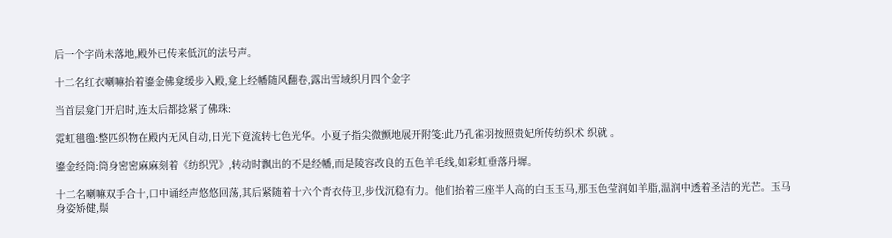后一个字尚未落地,殿外已传来低沉的法号声。

十二名红衣喇嘛抬着鎏金佛龛缓步入殿,龛上经幡随风翻卷,露出雪域织月四个金字

当首层龛门开启时,连太后都捻紧了佛珠:

霓虹氆氇:整匹织物在殿内无风自动,日光下竟流转七色光华。小夏子指尖微颤地展开附笺:此乃孔雀羽按照贵妃所传纺织术 织就 。

鎏金经筒:筒身密密麻麻刻着《纺织咒》,转动时飘出的不是经幡,而是陵容改良的五色羊毛线,如彩虹垂落丹墀。

十二名喇嘛双手合十,口中诵经声悠悠回荡,其后紧随着十六个青衣侍卫,步伐沉稳有力。他们抬着三座半人高的白玉玉马,那玉色莹润如羊脂,温润中透着圣洁的光芒。玉马身姿矫健,鬃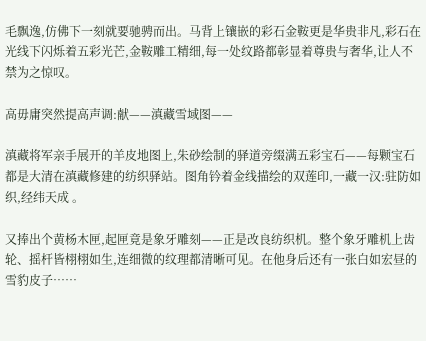毛飘逸,仿佛下一刻就要驰骋而出。马背上镶嵌的彩石金鞍更是华贵非凡,彩石在光线下闪烁着五彩光芒,金鞍雕工精细,每一处纹路都彰显着尊贵与奢华,让人不禁为之惊叹。

高毋庸突然提高声调:献——滇藏雪域图——

滇藏将军亲手展开的羊皮地图上,朱砂绘制的驿道旁缀满五彩宝石——每颗宝石都是大清在滇藏修建的纺织驿站。图角钤着金线描绘的双莲印,一藏一汉:驻防如织,经纬天成 。

又捧出个黄杨木匣,起匣竟是象牙雕刻——正是改良纺织机。整个象牙雕机上齿轮、摇杆皆栩栩如生,连细微的纹理都清晰可见。在他身后还有一张白如宏昼的雪豹皮子……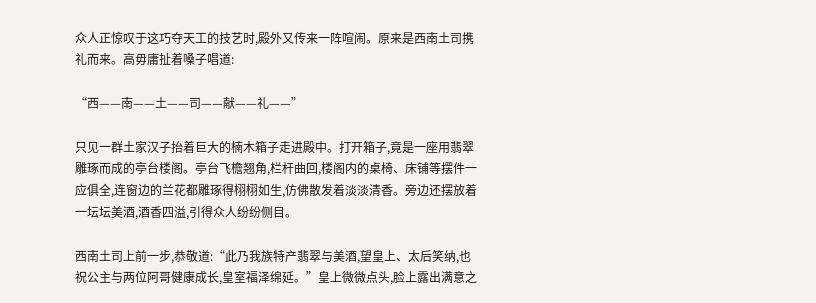众人正惊叹于这巧夺天工的技艺时,殿外又传来一阵喧闹。原来是西南土司携礼而来。高毋庸扯着嗓子唱道:

“西——南——土——司——献——礼——”

只见一群土家汉子抬着巨大的楠木箱子走进殿中。打开箱子,竟是一座用翡翠雕琢而成的亭台楼阁。亭台飞檐翘角,栏杆曲回,楼阁内的桌椅、床铺等摆件一应俱全,连窗边的兰花都雕琢得栩栩如生,仿佛散发着淡淡清香。旁边还摆放着一坛坛美酒,酒香四溢,引得众人纷纷侧目。

西南土司上前一步,恭敬道:“此乃我族特产翡翠与美酒,望皇上、太后笑纳,也祝公主与两位阿哥健康成长,皇室福泽绵延。”皇上微微点头,脸上露出满意之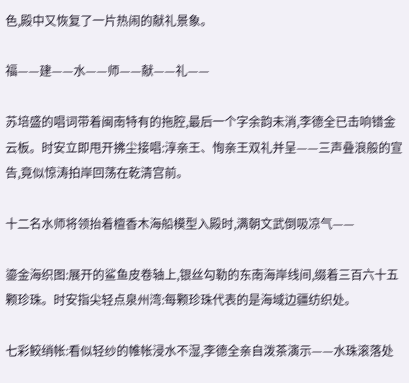色,殿中又恢复了一片热闹的献礼景象。

福——建——水——师——献——礼——

苏培盛的唱词带着闽南特有的拖腔,最后一个字余韵未消,李德全已击响错金云板。时安立即甩开拂尘接唱:淳亲王、恂亲王双礼并呈——三声叠浪般的宣告,竟似惊涛拍岸回荡在乾清宫前。

十二名水师将领抬着檀香木海船模型入殿时,满朝文武倒吸凉气——

鎏金海织图:展开的鲨鱼皮卷轴上,银丝勾勒的东南海岸线间,缀着三百六十五颗珍珠。时安指尖轻点泉州湾:每颗珍珠代表的是海域边疆纺织处。

七彩鲛绡帐:看似轻纱的帷帐浸水不湿,李德全亲自泼茶演示——水珠滚落处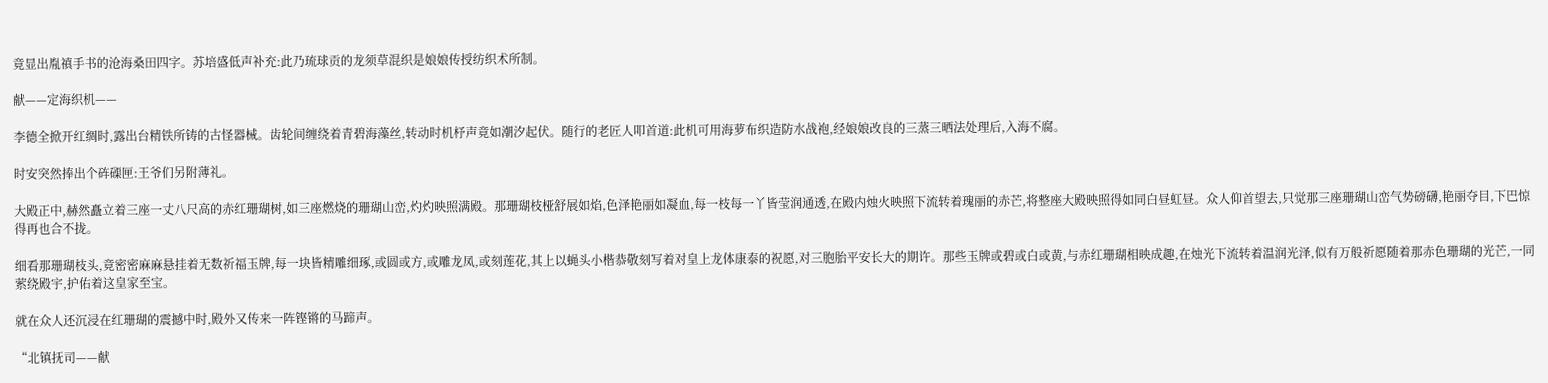竟显出胤禛手书的沧海桑田四字。苏培盛低声补充:此乃琉球贡的龙须草混织是娘娘传授纺织术所制。

献——定海织机——

李德全掀开红绸时,露出台精铁所铸的古怪器械。齿轮间缠绕着青碧海藻丝,转动时机杼声竟如潮汐起伏。随行的老匠人叩首道:此机可用海萝布织造防水战袍,经娘娘改良的三蒸三晒法处理后,入海不腐。

时安突然捧出个砗磲匣:王爷们另附薄礼。

大殿正中,赫然矗立着三座一丈八尺高的赤红珊瑚树,如三座燃烧的珊瑚山峦,灼灼映照满殿。那珊瑚枝桠舒展如焰,色泽艳丽如凝血,每一枝每一丫皆莹润通透,在殿内烛火映照下流转着瑰丽的赤芒,将整座大殿映照得如同白昼虹昼。众人仰首望去,只觉那三座珊瑚山峦气势磅礴,艳丽夺目,下巴惊得再也合不拢。

细看那珊瑚枝头,竟密密麻麻悬挂着无数祈福玉牌,每一块皆精雕细琢,或圆或方,或雕龙凤,或刻莲花,其上以蝇头小楷恭敬刻写着对皇上龙体康泰的祝愿,对三胞胎平安长大的期许。那些玉牌或碧或白或黄,与赤红珊瑚相映成趣,在烛光下流转着温润光泽,似有万般祈愿随着那赤色珊瑚的光芒,一同萦绕殿宇,护佑着这皇家至宝。

就在众人还沉浸在红珊瑚的震撼中时,殿外又传来一阵铿锵的马蹄声。

“北镇抚司——献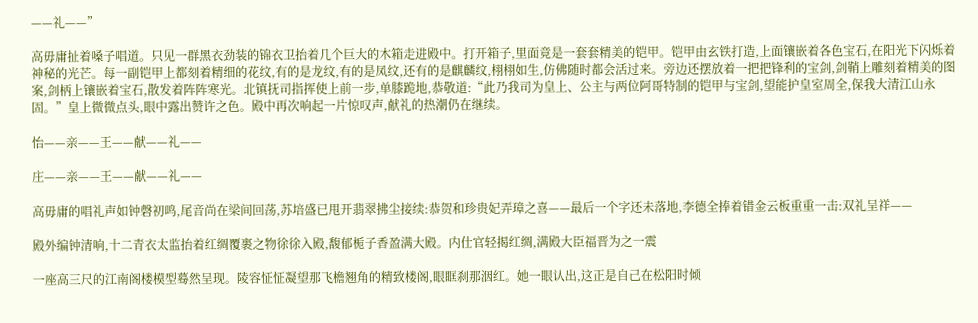——礼——”

高毋庸扯着嗓子唱道。只见一群黑衣劲装的锦衣卫抬着几个巨大的木箱走进殿中。打开箱子,里面竟是一套套精美的铠甲。铠甲由玄铁打造,上面镶嵌着各色宝石,在阳光下闪烁着神秘的光芒。每一副铠甲上都刻着精细的花纹,有的是龙纹,有的是凤纹,还有的是麒麟纹,栩栩如生,仿佛随时都会活过来。旁边还摆放着一把把锋利的宝剑,剑鞘上雕刻着精美的图案,剑柄上镶嵌着宝石,散发着阵阵寒光。北镇抚司指挥使上前一步,单膝跪地,恭敬道:“此乃我司为皇上、公主与两位阿哥特制的铠甲与宝剑,望能护皇室周全,保我大清江山永固。”皇上微微点头,眼中露出赞许之色。殿中再次响起一片惊叹声,献礼的热潮仍在继续。

怡——亲——王——献——礼——

庄——亲——王——献——礼——

高毋庸的唱礼声如钟磬初鸣,尾音尚在梁间回荡,苏培盛已甩开翡翠拂尘接续:恭贺和珍贵妃弄璋之喜——最后一个字还未落地,李德全捧着错金云板重重一击:双礼呈祥——

殿外编钟清响,十二青衣太监抬着红绸覆裹之物徐徐入殿,馥郁栀子香盈满大殿。内仕官轻揭红绸,满殿大臣福晋为之一震

一座高三尺的江南阁楼模型蓦然呈现。陵容怔怔凝望那飞檐翘角的精致楼阁,眼眶刹那洇红。她一眼认出,这正是自己在松阳时倾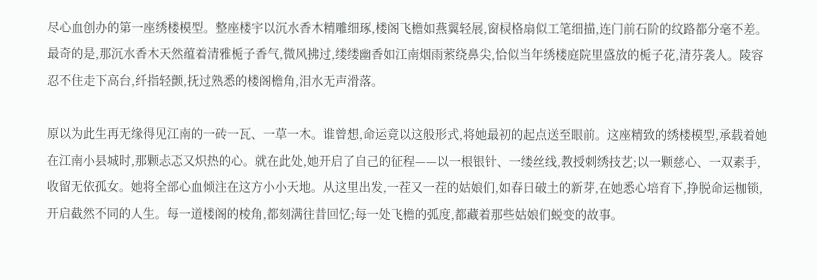尽心血创办的第一座绣楼模型。整座楼宇以沉水香木精雕细琢,楼阁飞檐如燕翼轻展,窗棂格扇似工笔细描,连门前石阶的纹路都分毫不差。最奇的是,那沉水香木天然蕴着清雅栀子香气,微风拂过,缕缕幽香如江南烟雨萦绕鼻尖,恰似当年绣楼庭院里盛放的栀子花,清芬袭人。陵容忍不住走下高台,纤指轻颤,抚过熟悉的楼阁檐角,泪水无声滑落。

原以为此生再无缘得见江南的一砖一瓦、一草一木。谁曾想,命运竟以这般形式,将她最初的起点送至眼前。这座精致的绣楼模型,承载着她在江南小县城时,那颗忐忑又炽热的心。就在此处,她开启了自己的征程——以一根银针、一缕丝线,教授刺绣技艺;以一颗慈心、一双素手,收留无依孤女。她将全部心血倾注在这方小小天地。从这里出发,一茬又一茬的姑娘们,如春日破土的新芽,在她悉心培育下,挣脱命运枷锁,开启截然不同的人生。每一道楼阁的棱角,都刻满往昔回忆;每一处飞檐的弧度,都藏着那些姑娘们蜕变的故事。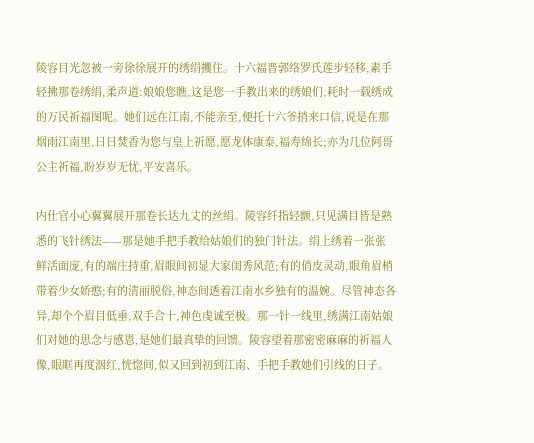陵容目光忽被一旁徐徐展开的绣绢攫住。十六福晋郭络罗氏莲步轻移,素手轻拂那卷绣绢,柔声道:娘娘您瞧,这是您一手教出来的绣娘们,耗时一载绣成的万民祈福图呢。她们远在江南,不能亲至,便托十六爷捎来口信,说是在那烟雨江南里,日日焚香为您与皇上祈愿,愿龙体康泰,福寿绵长;亦为几位阿哥公主祈福,盼岁岁无忧,平安喜乐。

内仕官小心翼翼展开那卷长达九丈的丝绢。陵容纤指轻颤,只见满目皆是熟悉的飞针绣法——那是她手把手教给姑娘们的独门针法。绢上绣着一张张鲜活面庞,有的端庄持重,眉眼间初显大家闺秀风范;有的俏皮灵动,眼角眉梢带着少女娇憨;有的清丽脱俗,神态间透着江南水乡独有的温婉。尽管神态各异,却个个眉目低垂,双手合十,神色虔诚至极。那一针一线里,绣满江南姑娘们对她的思念与感恩,是她们最真挚的回馈。陵容望着那密密麻麻的祈福人像,眼眶再度洇红,恍惚间,似又回到初到江南、手把手教她们引线的日子。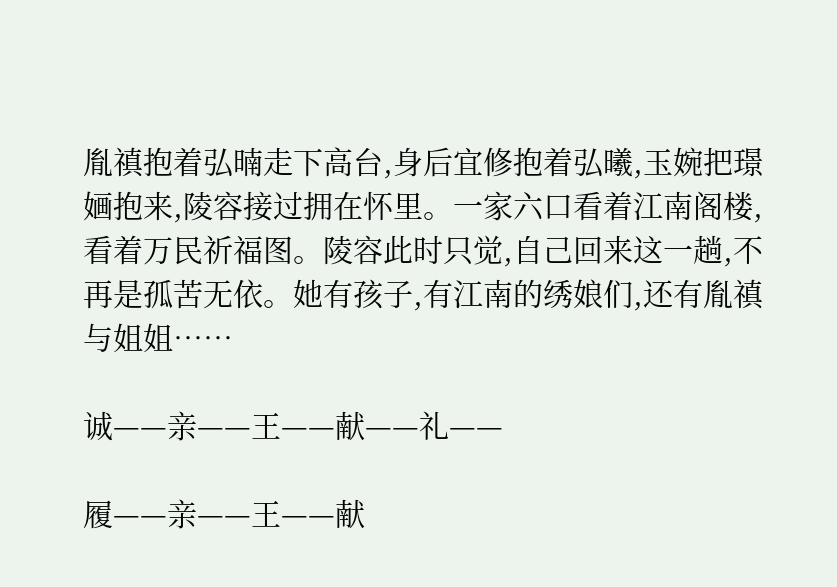胤禛抱着弘暔走下高台,身后宜修抱着弘曦,玉婉把璟婳抱来,陵容接过拥在怀里。一家六口看着江南阁楼,看着万民祈福图。陵容此时只觉,自己回来这一趟,不再是孤苦无依。她有孩子,有江南的绣娘们,还有胤禛与姐姐……

诚——亲——王——献——礼——

履——亲——王——献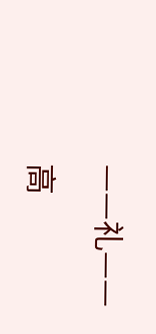——礼——

高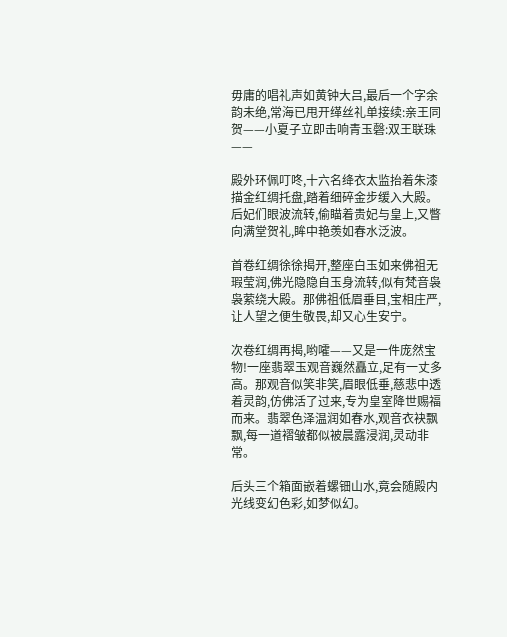毋庸的唱礼声如黄钟大吕,最后一个字余韵未绝,常海已甩开缂丝礼单接续:亲王同贺——小夏子立即击响青玉磬:双王联珠——

殿外环佩叮咚,十六名绛衣太监抬着朱漆描金红绸托盘,踏着细碎金步缓入大殿。后妃们眼波流转,偷瞄着贵妃与皇上,又瞥向满堂贺礼,眸中艳羡如春水泛波。

首卷红绸徐徐揭开,整座白玉如来佛祖无瑕莹润,佛光隐隐自玉身流转,似有梵音袅袅萦绕大殿。那佛祖低眉垂目,宝相庄严,让人望之便生敬畏,却又心生安宁。

次卷红绸再揭,哟嚯——又是一件庞然宝物!一座翡翠玉观音巍然矗立,足有一丈多高。那观音似笑非笑,眉眼低垂,慈悲中透着灵韵,仿佛活了过来,专为皇室降世赐福而来。翡翠色泽温润如春水,观音衣袂飘飘,每一道褶皱都似被晨露浸润,灵动非常。

后头三个箱面嵌着螺钿山水,竟会随殿内光线变幻色彩,如梦似幻。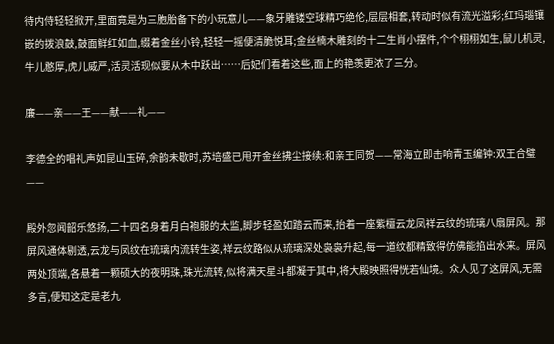待内侍轻轻掀开,里面竟是为三胞胎备下的小玩意儿——象牙雕镂空球精巧绝伦,层层相套,转动时似有流光溢彩;红玛瑙镶嵌的拨浪鼓,鼓面鲜红如血,缀着金丝小铃,轻轻一摇便清脆悦耳;金丝楠木雕刻的十二生肖小摆件,个个栩栩如生,鼠儿机灵,牛儿憨厚,虎儿威严,活灵活现似要从木中跃出……后妃们看着这些,面上的艳羡更浓了三分。

廉——亲——王——献——礼——

李德全的唱礼声如昆山玉碎,余韵未歇时,苏培盛已甩开金丝拂尘接续:和亲王同贺——常海立即击响青玉编钟:双王合璧——

殿外忽闻韶乐悠扬,二十四名身着月白袍服的太监,脚步轻盈如踏云而来,抬着一座紫檀云龙凤祥云纹的琉璃八扇屏风。那屏风通体剔透,云龙与凤纹在琉璃内流转生姿,祥云纹路似从琉璃深处袅袅升起,每一道纹都精致得仿佛能掐出水来。屏风两处顶端,各悬着一颗硕大的夜明珠,珠光流转,似将满天星斗都凝于其中,将大殿映照得恍若仙境。众人见了这屏风,无需多言,便知这定是老九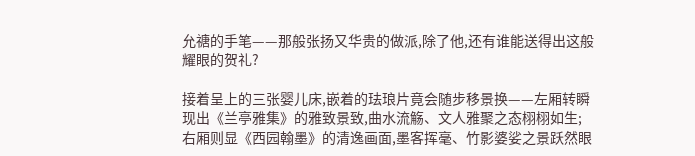允禟的手笔——那般张扬又华贵的做派,除了他,还有谁能送得出这般耀眼的贺礼?

接着呈上的三张婴儿床,嵌着的珐琅片竟会随步移景换——左厢转瞬现出《兰亭雅集》的雅致景致,曲水流觞、文人雅聚之态栩栩如生;右厢则显《西园翰墨》的清逸画面,墨客挥毫、竹影婆娑之景跃然眼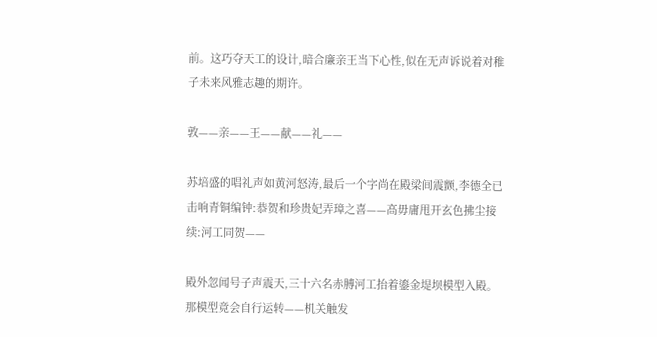前。这巧夺天工的设计,暗合廉亲王当下心性,似在无声诉说着对稚子未来风雅志趣的期许。

敦——亲——王——献——礼——

苏培盛的唱礼声如黄河怒涛,最后一个字尚在殿梁间震颤,李德全已击响青铜编钟:恭贺和珍贵妃弄璋之喜——高毋庸甩开玄色拂尘接续:河工同贺——

殿外忽闻号子声震天,三十六名赤膊河工抬着鎏金堤坝模型入殿。那模型竟会自行运转——机关触发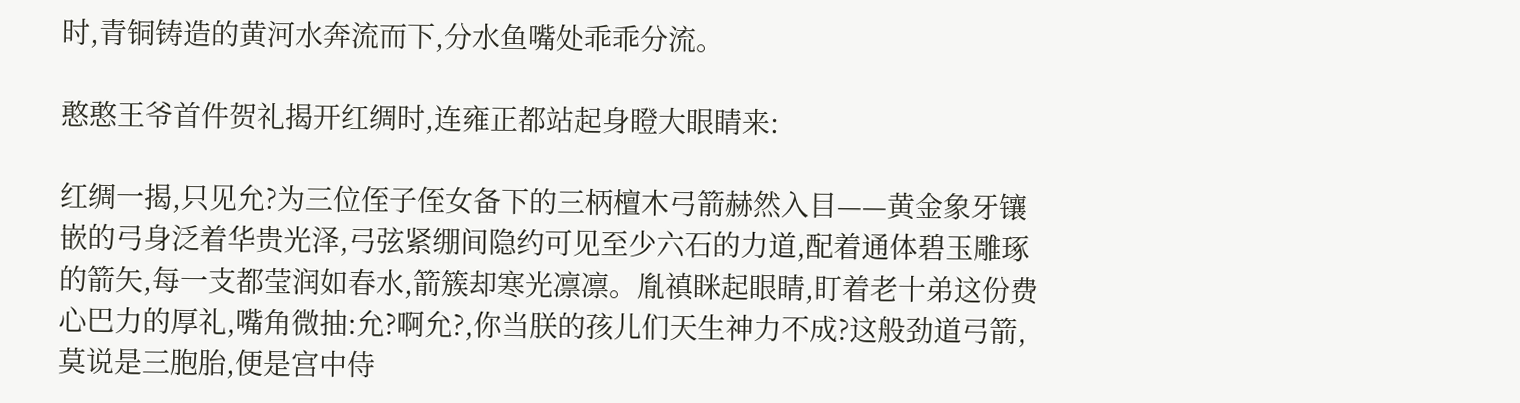时,青铜铸造的黄河水奔流而下,分水鱼嘴处乖乖分流。

憨憨王爷首件贺礼揭开红绸时,连雍正都站起身瞪大眼睛来:

红绸一揭,只见允?为三位侄子侄女备下的三柄檀木弓箭赫然入目——黄金象牙镶嵌的弓身泛着华贵光泽,弓弦紧绷间隐约可见至少六石的力道,配着通体碧玉雕琢的箭矢,每一支都莹润如春水,箭簇却寒光凛凛。胤禛眯起眼睛,盯着老十弟这份费心巴力的厚礼,嘴角微抽:允?啊允?,你当朕的孩儿们天生神力不成?这般劲道弓箭,莫说是三胞胎,便是宫中侍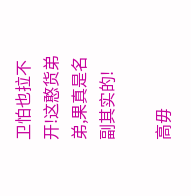卫怕也拉不开!这憨货弟弟,果真是名副其实的!

高毋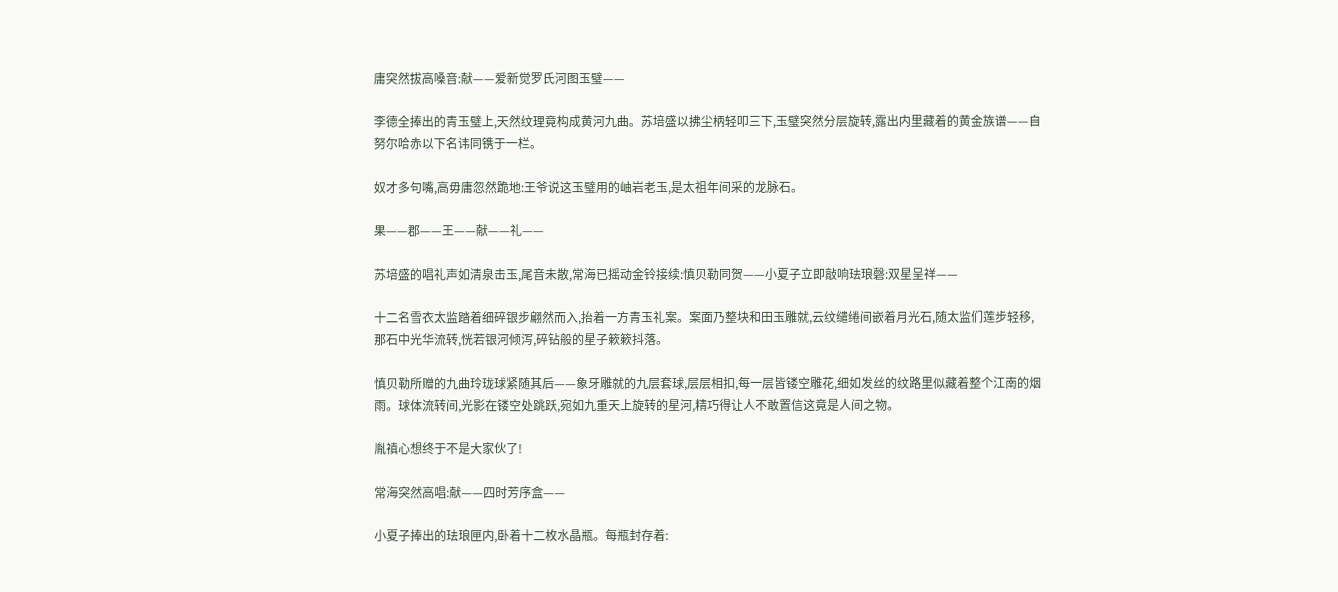庸突然拔高嗓音:献——爱新觉罗氏河图玉璧——

李德全捧出的青玉璧上,天然纹理竟构成黄河九曲。苏培盛以拂尘柄轻叩三下,玉璧突然分层旋转,露出内里藏着的黄金族谱——自努尔哈赤以下名讳同镌于一栏。

奴才多句嘴,高毋庸忽然跪地:王爷说这玉璧用的岫岩老玉,是太祖年间采的龙脉石。

果——郡——王——献——礼——

苏培盛的唱礼声如清泉击玉,尾音未散,常海已摇动金铃接续:慎贝勒同贺——小夏子立即敲响珐琅磬:双星呈祥——

十二名雪衣太监踏着细碎银步翩然而入,抬着一方青玉礼案。案面乃整块和田玉雕就,云纹缱绻间嵌着月光石,随太监们莲步轻移,那石中光华流转,恍若银河倾泻,碎钻般的星子簌簌抖落。

慎贝勒所赠的九曲玲珑球紧随其后——象牙雕就的九层套球,层层相扣,每一层皆镂空雕花,细如发丝的纹路里似藏着整个江南的烟雨。球体流转间,光影在镂空处跳跃,宛如九重天上旋转的星河,精巧得让人不敢置信这竟是人间之物。

胤禛心想终于不是大家伙了!

常海突然高唱:献——四时芳序盒——

小夏子捧出的珐琅匣内,卧着十二枚水晶瓶。每瓶封存着: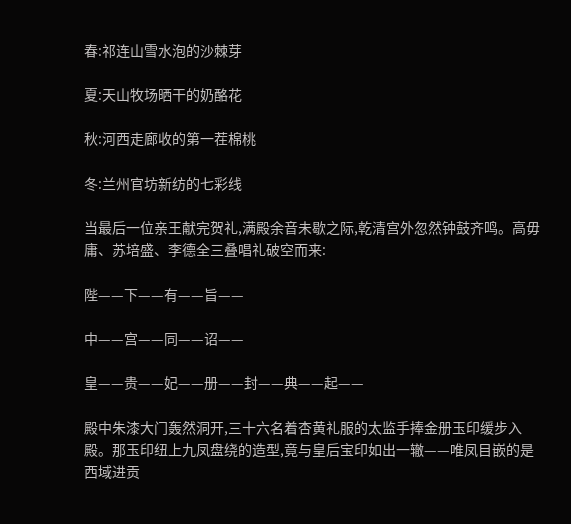春:祁连山雪水泡的沙棘芽

夏:天山牧场晒干的奶酪花

秋:河西走廊收的第一茬棉桃

冬:兰州官坊新纺的七彩线

当最后一位亲王献完贺礼,满殿余音未歇之际,乾清宫外忽然钟鼓齐鸣。高毋庸、苏培盛、李德全三叠唱礼破空而来:

陛——下——有——旨——

中——宫——同——诏——

皇——贵——妃——册——封——典——起——

殿中朱漆大门轰然洞开,三十六名着杏黄礼服的太监手捧金册玉印缓步入殿。那玉印纽上九凤盘绕的造型,竟与皇后宝印如出一辙——唯凤目嵌的是西域进贡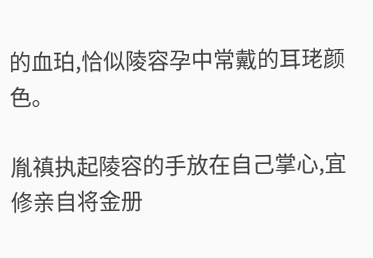的血珀,恰似陵容孕中常戴的耳珯颜色。

胤禛执起陵容的手放在自己掌心,宜修亲自将金册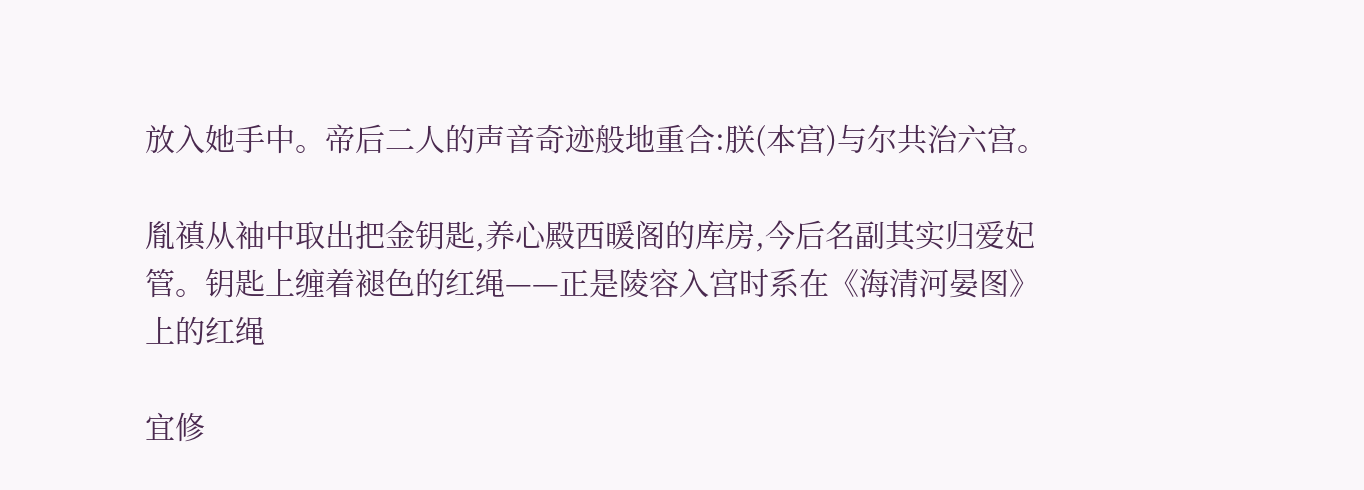放入她手中。帝后二人的声音奇迹般地重合:朕(本宫)与尔共治六宫。

胤禛从袖中取出把金钥匙,养心殿西暖阁的库房,今后名副其实归爱妃管。钥匙上缠着褪色的红绳——正是陵容入宫时系在《海清河晏图》上的红绳

宜修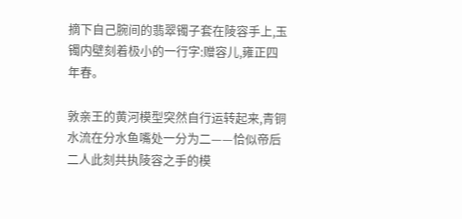摘下自己腕间的翡翠镯子套在陵容手上,玉镯内壁刻着极小的一行字:赠容儿,雍正四年春。

敦亲王的黄河模型突然自行运转起来,青铜水流在分水鱼嘴处一分为二——恰似帝后二人此刻共执陵容之手的模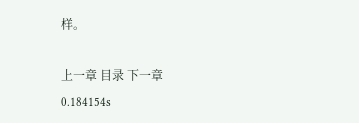样。

上一章 目录 下一章
0.184154s